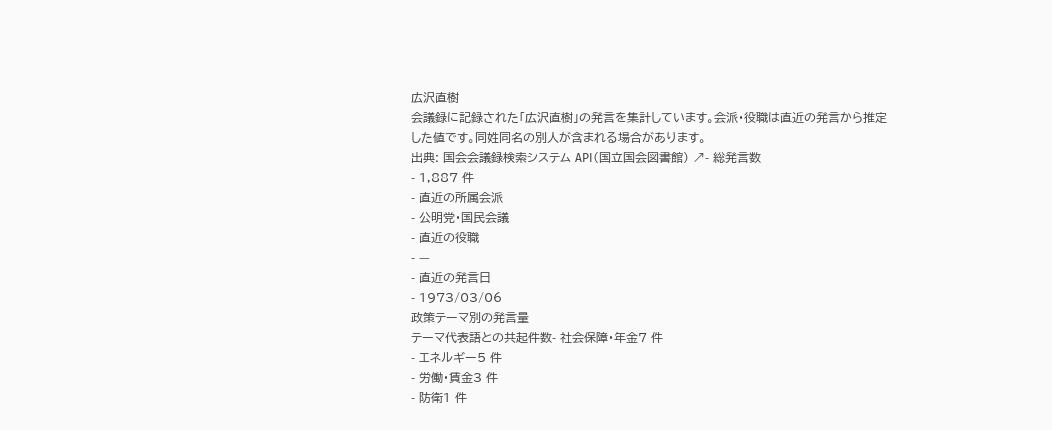広沢直樹
会議録に記録された「広沢直樹」の発言を集計しています。会派・役職は直近の発言から推定した値です。同姓同名の別人が含まれる場合があります。
出典: 国会会議録検索システム API(国立国会図書館) ↗- 総発言数
- 1,887 件
- 直近の所属会派
- 公明党・国民会議
- 直近の役職
- —
- 直近の発言日
- 1973/03/06
政策テーマ別の発言量
テーマ代表語との共起件数- 社会保障・年金7 件
- エネルギー5 件
- 労働・賃金3 件
- 防衛1 件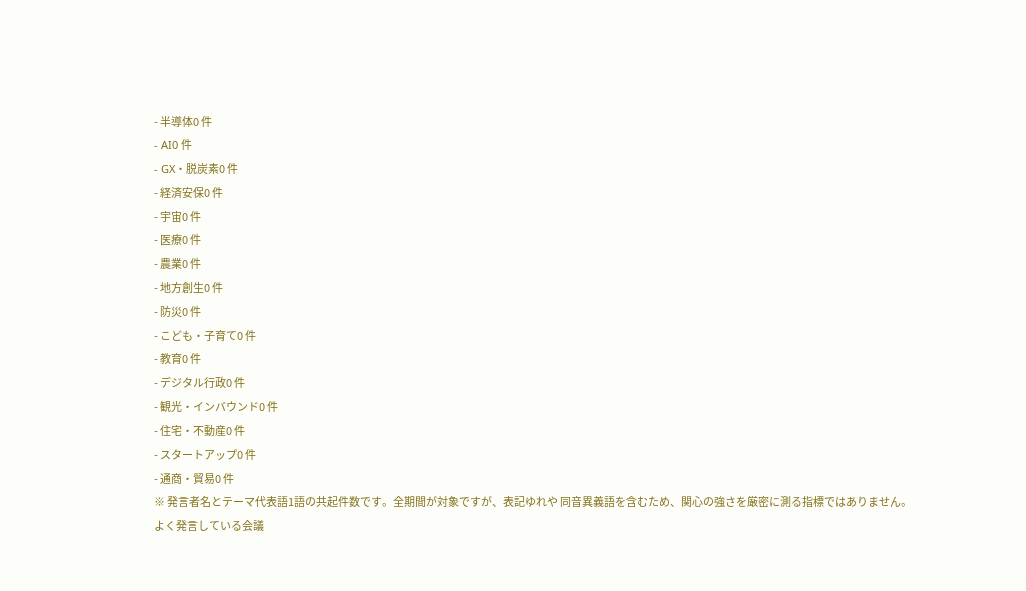- 半導体0 件
- AI0 件
- GX・脱炭素0 件
- 経済安保0 件
- 宇宙0 件
- 医療0 件
- 農業0 件
- 地方創生0 件
- 防災0 件
- こども・子育て0 件
- 教育0 件
- デジタル行政0 件
- 観光・インバウンド0 件
- 住宅・不動産0 件
- スタートアップ0 件
- 通商・貿易0 件
※ 発言者名とテーマ代表語1語の共起件数です。全期間が対象ですが、表記ゆれや 同音異義語を含むため、関心の強さを厳密に測る指標ではありません。
よく発言している会議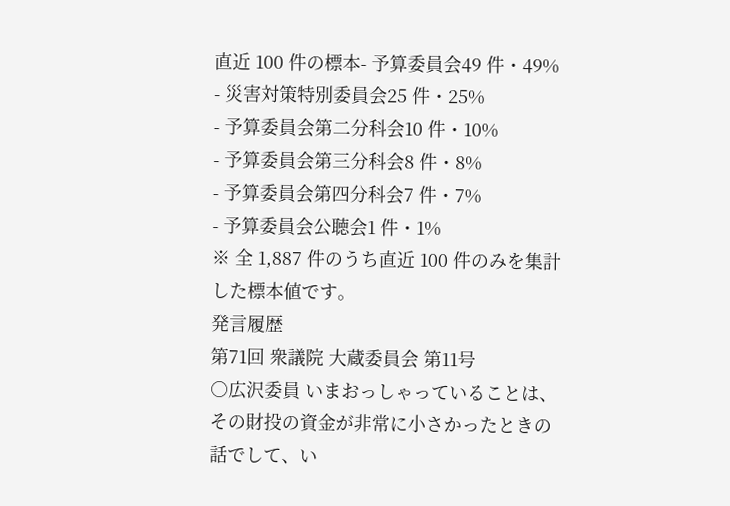直近 100 件の標本- 予算委員会49 件・49%
- 災害対策特別委員会25 件・25%
- 予算委員会第二分科会10 件・10%
- 予算委員会第三分科会8 件・8%
- 予算委員会第四分科会7 件・7%
- 予算委員会公聴会1 件・1%
※ 全 1,887 件のうち直近 100 件のみを集計した標本値です。
発言履歴
第71回 衆議院 大蔵委員会 第11号
○広沢委員 いまおっしゃっていることは、その財投の資金が非常に小さかったときの話でして、い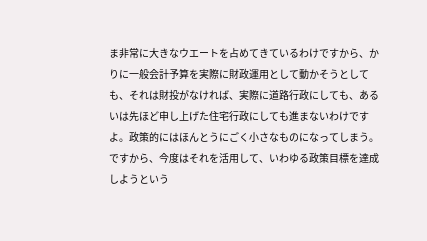ま非常に大きなウエートを占めてきているわけですから、かりに一般会計予算を実際に財政運用として動かそうとしても、それは財投がなければ、実際に道路行政にしても、あるいは先ほど申し上げた住宅行政にしても進まないわけですよ。政策的にはほんとうにごく小さなものになってしまう。ですから、今度はそれを活用して、いわゆる政策目標を達成しようという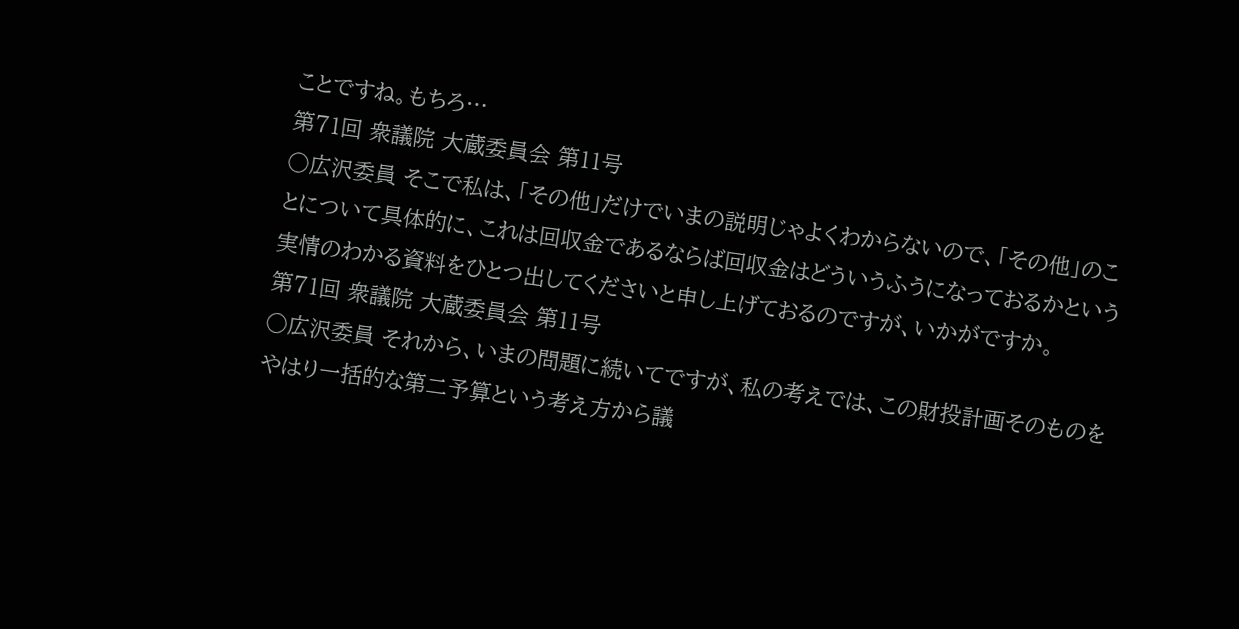ことですね。もちろ…
第71回 衆議院 大蔵委員会 第11号
○広沢委員 そこで私は、「その他」だけでいまの説明じゃよくわからないので、「その他」のことについて具体的に、これは回収金であるならば回収金はどういうふうになっておるかという実情のわかる資料をひとつ出してくださいと申し上げておるのですが、いかがですか。
第71回 衆議院 大蔵委員会 第11号
○広沢委員 それから、いまの問題に続いてですが、私の考えでは、この財投計画そのものをやはり一括的な第二予算という考え方から議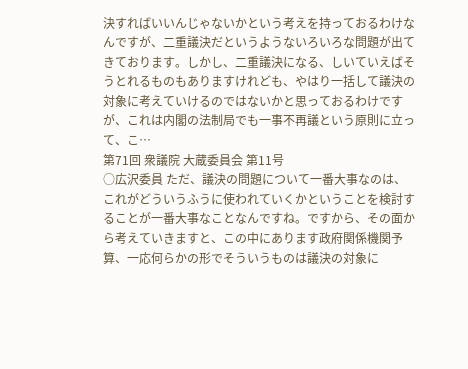決すればいいんじゃないかという考えを持っておるわけなんですが、二重議決だというようないろいろな問題が出てきております。しかし、二重議決になる、しいていえばそうとれるものもありますけれども、やはり一括して議決の対象に考えていけるのではないかと思っておるわけですが、これは内閣の法制局でも一事不再議という原則に立って、こ…
第71回 衆議院 大蔵委員会 第11号
○広沢委員 ただ、議決の問題について一番大事なのは、これがどういうふうに使われていくかということを検討することが一番大事なことなんですね。ですから、その面から考えていきますと、この中にあります政府関係機関予算、一応何らかの形でそういうものは議決の対象に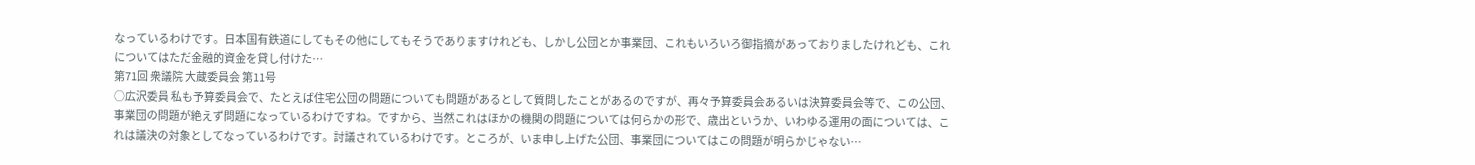なっているわけです。日本国有鉄道にしてもその他にしてもそうでありますけれども、しかし公団とか事業団、これもいろいろ御指摘があっておりましたけれども、これについてはただ金融的資金を貸し付けた…
第71回 衆議院 大蔵委員会 第11号
○広沢委員 私も予算委員会で、たとえば住宅公団の問題についても問題があるとして質問したことがあるのですが、再々予算委員会あるいは決算委員会等で、この公団、事業団の問題が絶えず問題になっているわけですね。ですから、当然これはほかの機関の問題については何らかの形で、歳出というか、いわゆる運用の面については、これは議決の対象としてなっているわけです。討議されているわけです。ところが、いま申し上げた公団、事業団についてはこの問題が明らかじゃない…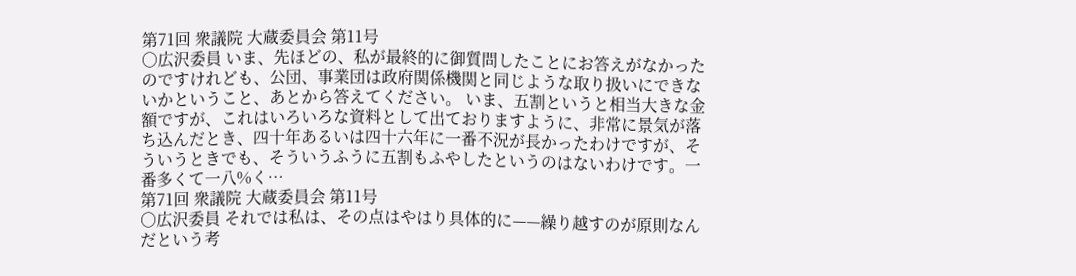第71回 衆議院 大蔵委員会 第11号
○広沢委員 いま、先ほどの、私が最終的に御質問したことにお答えがなかったのですけれども、公団、事業団は政府関係機関と同じような取り扱いにできないかということ、あとから答えてください。 いま、五割というと相当大きな金額ですが、これはいろいろな資料として出ておりますように、非常に景気が落ち込んだとき、四十年あるいは四十六年に一番不況が長かったわけですが、そういうときでも、そういうふうに五割もふやしたというのはないわけです。一番多くて一八%く…
第71回 衆議院 大蔵委員会 第11号
○広沢委員 それでは私は、その点はやはり具体的に——繰り越すのが原則なんだという考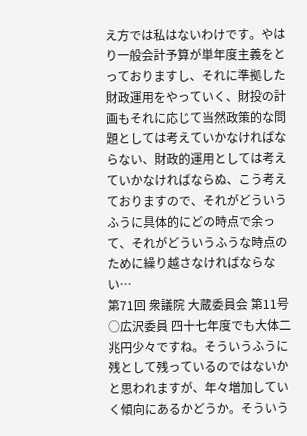え方では私はないわけです。やはり一般会計予算が単年度主義をとっておりますし、それに準拠した財政運用をやっていく、財投の計画もそれに応じて当然政策的な問題としては考えていかなければならない、財政的運用としては考えていかなければならぬ、こう考えておりますので、それがどういうふうに具体的にどの時点で余って、それがどういうふうな時点のために繰り越さなければならない…
第71回 衆議院 大蔵委員会 第11号
○広沢委員 四十七年度でも大体二兆円少々ですね。そういうふうに残として残っているのではないかと思われますが、年々増加していく傾向にあるかどうか。そういう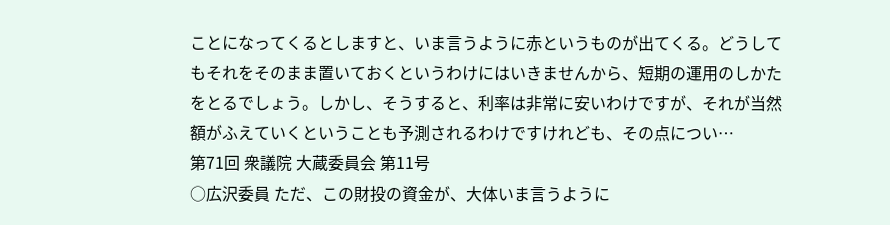ことになってくるとしますと、いま言うように赤というものが出てくる。どうしてもそれをそのまま置いておくというわけにはいきませんから、短期の運用のしかたをとるでしょう。しかし、そうすると、利率は非常に安いわけですが、それが当然額がふえていくということも予測されるわけですけれども、その点につい…
第71回 衆議院 大蔵委員会 第11号
○広沢委員 ただ、この財投の資金が、大体いま言うように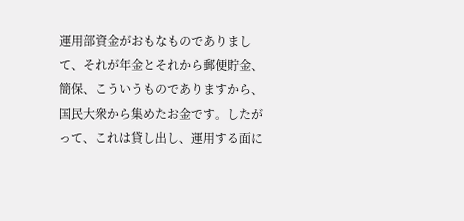運用部資金がおもなものでありまして、それが年金とそれから郵便貯金、簡保、こういうものでありますから、国民大衆から集めたお金です。したがって、これは貸し出し、運用する面に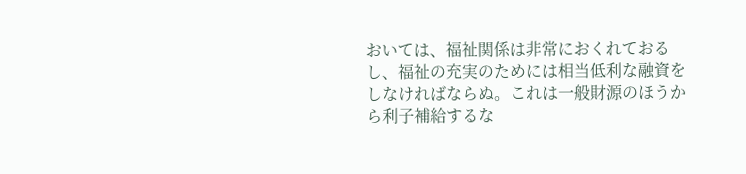おいては、福祉関係は非常におくれておるし、福祉の充実のためには相当低利な融資をしなければならぬ。これは一般財源のほうから利子補給するな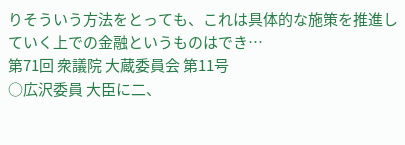りそういう方法をとっても、これは具体的な施策を推進していく上での金融というものはでき…
第71回 衆議院 大蔵委員会 第11号
○広沢委員 大臣に二、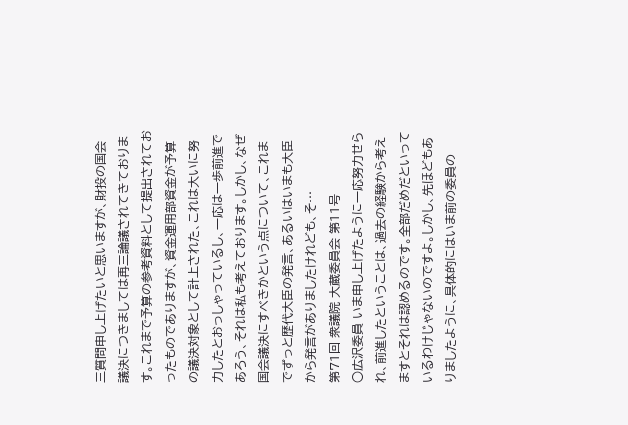三質問申し上げたいと思いますが、財投の国会議決につきましては再三論議されてきております。これまで予算の参考資料として提出されておったものでありますが、資金運用部資金が予算の議決対象として計上された、これは大いに努力したとおっしゃっているし、一応は一歩前進であろう、それは私も考えております。しかし、なぜ国会議決にすべきかという点について、これまでずっと歴代大臣の発言、あるいはいまも大臣から発言がありましたけれども、そ…
第71回 衆議院 大蔵委員会 第11号
○広沢委員 いま申し上げたように一応努力せられ、前進したということは、過去の経験から考えますとそれは認めるのです。全部だめだといっているわけじゃないのですよ。しかし、先ほどもありましたように、具体的にはいま前の委員の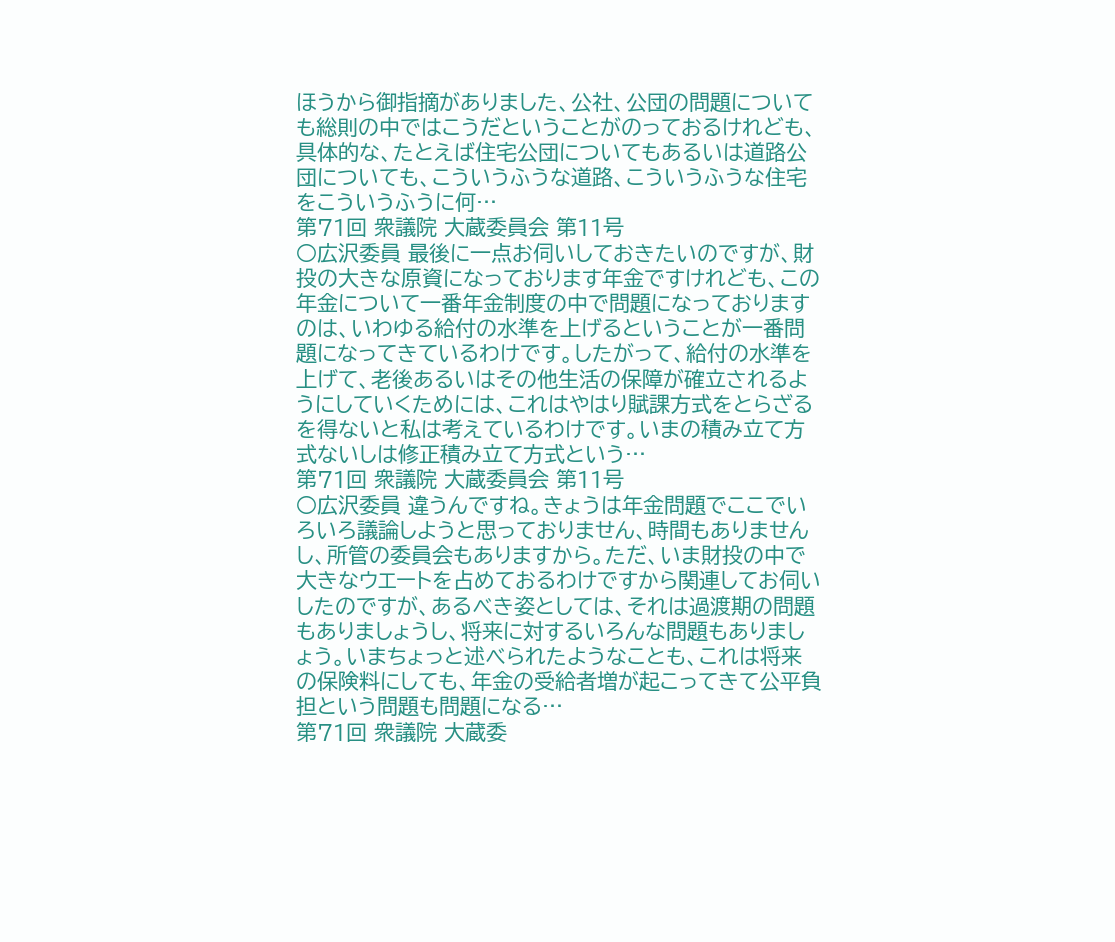ほうから御指摘がありました、公社、公団の問題についても総則の中ではこうだということがのっておるけれども、具体的な、たとえば住宅公団についてもあるいは道路公団についても、こういうふうな道路、こういうふうな住宅をこういうふうに何…
第71回 衆議院 大蔵委員会 第11号
○広沢委員 最後に一点お伺いしておきたいのですが、財投の大きな原資になっております年金ですけれども、この年金について一番年金制度の中で問題になっておりますのは、いわゆる給付の水準を上げるということが一番問題になってきているわけです。したがって、給付の水準を上げて、老後あるいはその他生活の保障が確立されるようにしていくためには、これはやはり賦課方式をとらざるを得ないと私は考えているわけです。いまの積み立て方式ないしは修正積み立て方式という…
第71回 衆議院 大蔵委員会 第11号
○広沢委員 違うんですね。きょうは年金問題でここでいろいろ議論しようと思っておりません、時間もありませんし、所管の委員会もありますから。ただ、いま財投の中で大きなウエートを占めておるわけですから関連してお伺いしたのですが、あるべき姿としては、それは過渡期の問題もありましょうし、将来に対するいろんな問題もありましょう。いまちょっと述べられたようなことも、これは将来の保険料にしても、年金の受給者増が起こってきて公平負担という問題も問題になる…
第71回 衆議院 大蔵委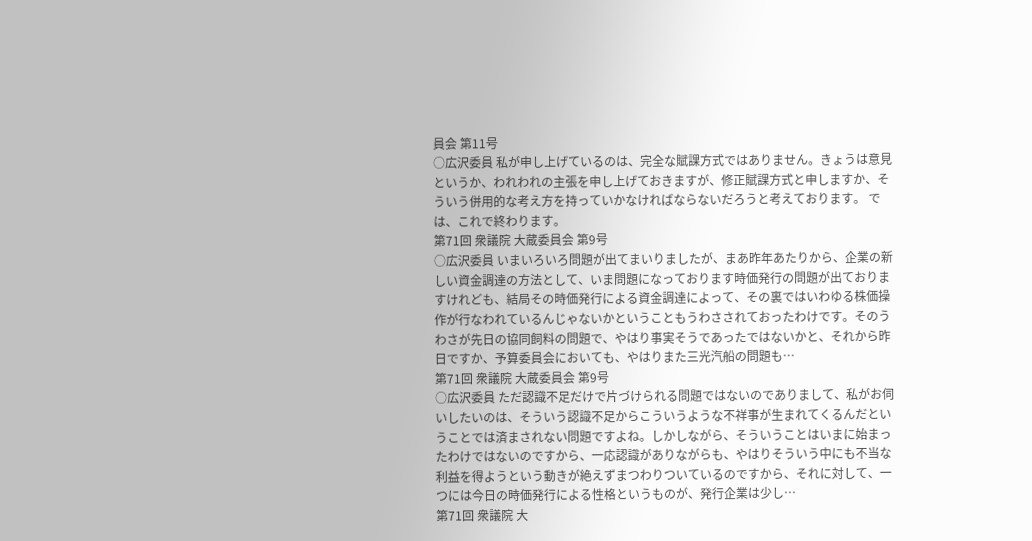員会 第11号
○広沢委員 私が申し上げているのは、完全な賦課方式ではありません。きょうは意見というか、われわれの主張を申し上げておきますが、修正賦課方式と申しますか、そういう併用的な考え方を持っていかなければならないだろうと考えております。 では、これで終わります。
第71回 衆議院 大蔵委員会 第9号
○広沢委員 いまいろいろ問題が出てまいりましたが、まあ昨年あたりから、企業の新しい資金調達の方法として、いま問題になっております時価発行の問題が出ておりますけれども、結局その時価発行による資金調達によって、その裏ではいわゆる株価操作が行なわれているんじゃないかということもうわさされておったわけです。そのうわさが先日の協同飼料の問題で、やはり事実そうであったではないかと、それから昨日ですか、予算委員会においても、やはりまた三光汽船の問題も…
第71回 衆議院 大蔵委員会 第9号
○広沢委員 ただ認識不足だけで片づけられる問題ではないのでありまして、私がお伺いしたいのは、そういう認識不足からこういうような不祥事が生まれてくるんだということでは済まされない問題ですよね。しかしながら、そういうことはいまに始まったわけではないのですから、一応認識がありながらも、やはりそういう中にも不当な利益を得ようという動きが絶えずまつわりついているのですから、それに対して、一つには今日の時価発行による性格というものが、発行企業は少し…
第71回 衆議院 大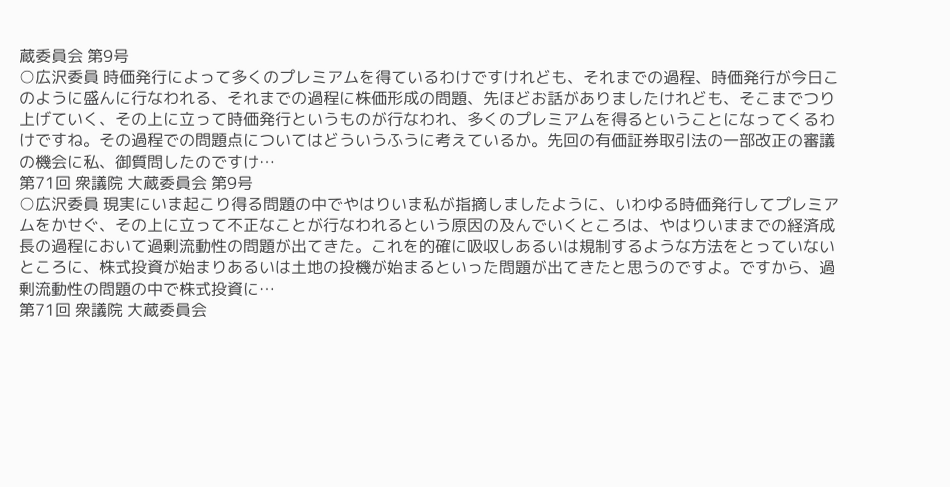蔵委員会 第9号
○広沢委員 時価発行によって多くのプレミアムを得ているわけですけれども、それまでの過程、時価発行が今日このように盛んに行なわれる、それまでの過程に株価形成の問題、先ほどお話がありましたけれども、そこまでつり上げていく、その上に立って時価発行というものが行なわれ、多くのプレミアムを得るということになってくるわけですね。その過程での問題点についてはどういうふうに考えているか。先回の有価証券取引法の一部改正の審議の機会に私、御質問したのですけ…
第71回 衆議院 大蔵委員会 第9号
○広沢委員 現実にいま起こり得る問題の中でやはりいま私が指摘しましたように、いわゆる時価発行してプレミアムをかせぐ、その上に立って不正なことが行なわれるという原因の及んでいくところは、やはりいままでの経済成長の過程において過剰流動性の問題が出てきた。これを的確に吸収しあるいは規制するような方法をとっていないところに、株式投資が始まりあるいは土地の投機が始まるといった問題が出てきたと思うのですよ。ですから、過剰流動性の問題の中で株式投資に…
第71回 衆議院 大蔵委員会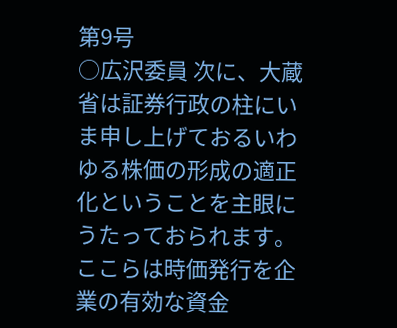第9号
○広沢委員 次に、大蔵省は証券行政の柱にいま申し上げておるいわゆる株価の形成の適正化ということを主眼にうたっておられます。ここらは時価発行を企業の有効な資金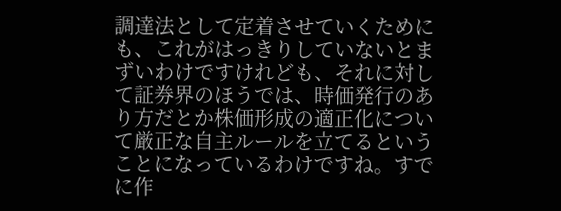調達法として定着させていくためにも、これがはっきりしていないとまずいわけですけれども、それに対して証券界のほうでは、時価発行のあり方だとか株価形成の適正化について厳正な自主ルールを立てるということになっているわけですね。すでに作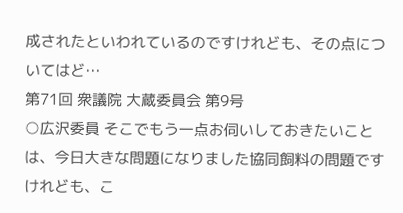成されたといわれているのですけれども、その点についてはど…
第71回 衆議院 大蔵委員会 第9号
○広沢委員 そこでもう一点お伺いしておきたいことは、今日大きな問題になりました協同飼料の問題ですけれども、こ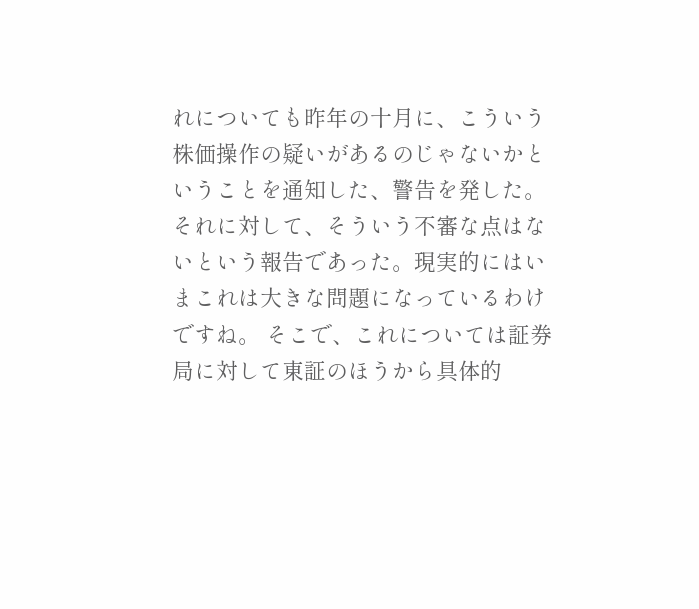れについても昨年の十月に、こういう株価操作の疑いがあるのじゃないかということを通知した、警告を発した。それに対して、そういう不審な点はないという報告であった。現実的にはいまこれは大きな問題になっているわけですね。 そこで、これについては証券局に対して東証のほうから具体的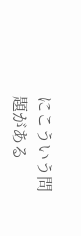にこういう問題がある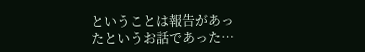ということは報告があったというお話であった…